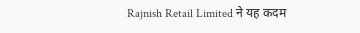Rajnish Retail Limited ने यह कदम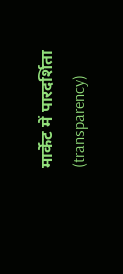मार्केट में पारदर्शिता (transparency)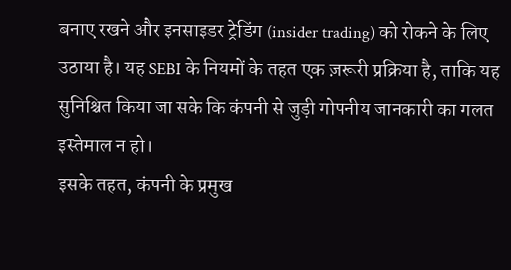बनाए रखने और इनसाइडर ट्रेडिंग (insider trading) को रोकने के लिए उठाया है। यह SEBI के नियमों के तहत एक ज़रूरी प्रक्रिया है, ताकि यह सुनिश्चित किया जा सके कि कंपनी से जुड़ी गोपनीय जानकारी का गलत इस्तेमाल न हो।
इसके तहत, कंपनी के प्रमुख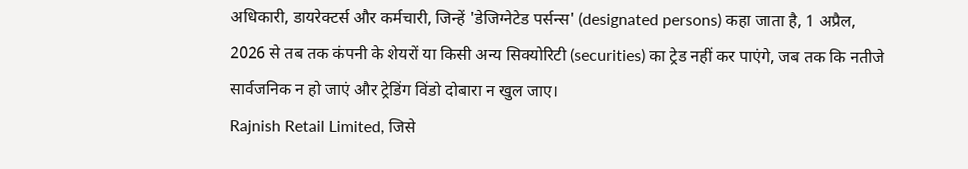अधिकारी, डायरेक्टर्स और कर्मचारी, जिन्हें 'डेजिग्नेटेड पर्सन्स' (designated persons) कहा जाता है, 1 अप्रैल, 2026 से तब तक कंपनी के शेयरों या किसी अन्य सिक्योरिटी (securities) का ट्रेड नहीं कर पाएंगे, जब तक कि नतीजे सार्वजनिक न हो जाएं और ट्रेडिंग विंडो दोबारा न खुल जाए।
Rajnish Retail Limited, जिसे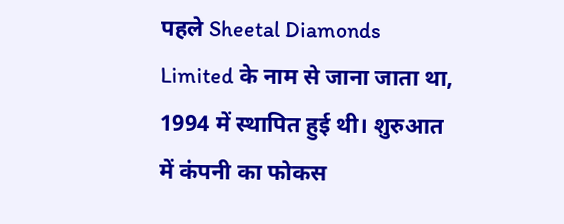पहले Sheetal Diamonds Limited के नाम से जाना जाता था, 1994 में स्थापित हुई थी। शुरुआत में कंपनी का फोकस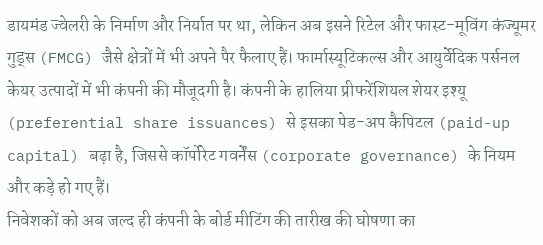डायमंड ज्वेलरी के निर्माण और निर्यात पर था, लेकिन अब इसने रिटेल और फास्ट-मूविंग कंज्यूमर गुड्स (FMCG) जैसे क्षेत्रों में भी अपने पैर फैलाए हैं। फार्मास्यूटिकल्स और आयुर्वेदिक पर्सनल केयर उत्पादों में भी कंपनी की मौजूदगी है। कंपनी के हालिया प्रीफरेंशियल शेयर इश्यू (preferential share issuances) से इसका पेड-अप कैपिटल (paid-up capital) बढ़ा है, जिससे कॉर्पोरेट गवर्नेंस (corporate governance) के नियम और कड़े हो गए हैं।
निवेशकों को अब जल्द ही कंपनी के बोर्ड मीटिंग की तारीख की घोषणा का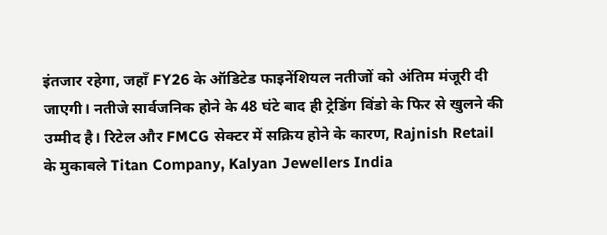इंतजार रहेगा, जहाँ FY26 के ऑडिटेड फाइनेंशियल नतीजों को अंतिम मंजूरी दी जाएगी। नतीजे सार्वजनिक होने के 48 घंटे बाद ही ट्रेडिंग विंडो के फिर से खुलने की उम्मीद है। रिटेल और FMCG सेक्टर में सक्रिय होने के कारण, Rajnish Retail के मुकाबले Titan Company, Kalyan Jewellers India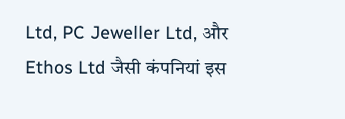Ltd, PC Jeweller Ltd, और Ethos Ltd जैसी कंपनियां इस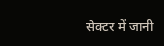सेक्टर में जानी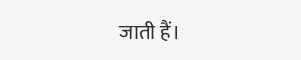जाती हैं।